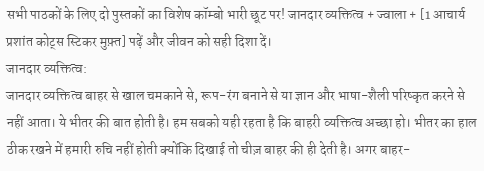सभी पाठकों के लिए दो पुस्तकों का विशेष कॉम्बो भारी छूट पर! जानदार व्यक्तित्व + ज्वाला + [1 आचार्य प्रशांत कोट्स स्टिकर मुफ़्त] पढ़ें और जीवन को सही दिशा दें।
जानदार व्यक्तित्व:
जानदार व्यक्तित्व बाहर से खाल चमकाने से, रूप-रंग बनाने से या ज्ञान और भाषा-शैली परिष्कृत करने से नहीं आता। ये भीतर की बात होती है। हम सबको यही रहता है कि बाहरी व्यक्तित्व अच्छा हो। भीतर का हाल ठीक रखने में हमारी रुचि नहीं होती क्योंकि दिखाई तो चीज़ बाहर की ही देती है। अगर बाहर-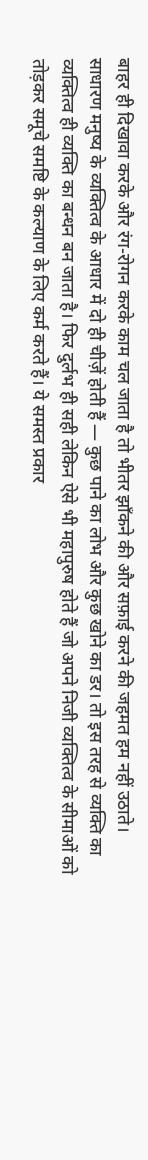बाहर ही दिखावा करके और रंग-रोगन करके काम चल जाता है तो भीतर झाँकने की और सफ़ाई करने की जहमत हम नहीं उठाते।
साधारण मनुष्य के व्यक्तित्व के आधार में दो ही चीज़ें होती हैं — कुछ पाने का लोभ और कुछ खोने का डर। तो इस तरह से व्यक्ति का व्यक्तित्व ही व्यक्ति का बन्धन बन जाता है। फिर दुर्लभ ही सही लेकिन ऐसे भी महापुरुष होते हैं जो अपने निजी व्यक्तित्व के सीमाओं को तोड़कर समूचे समष्टि के कल्याण के लिए कर्म करते हैं। ये समस्त प्रकार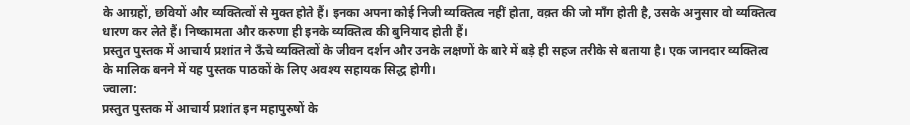के आग्रहों, छवियों और व्यक्तित्वों से मुक्त होते हैं। इनका अपना कोई निजी व्यक्तित्व नहीं होता, वक़्त की जो माँग होती है, उसके अनुसार वो व्यक्तित्व धारण कर लेते हैं। निष्कामता और करुणा ही इनके व्यक्तित्व की बुनियाद होती हैं।
प्रस्तुत पुस्तक में आचार्य प्रशांत ने ऊँचे व्यक्तित्वों के जीवन दर्शन और उनके लक्षणों के बारे में बड़े ही सहज तरीके से बताया है। एक जानदार व्यक्तित्व के मालिक बनने में यह पुस्तक पाठकों के लिए अवश्य सहायक सिद्ध होगी।
ज्वाला:
प्रस्तुत पुस्तक में आचार्य प्रशांत इन महापुरुषों के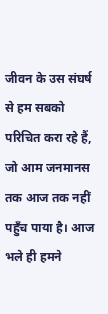जीवन के उस संघर्ष से हम सबको परिचित करा रहे हैं, जो आम जनमानस तक आज तक नहीं पहुँच पाया है। आज भले ही हमने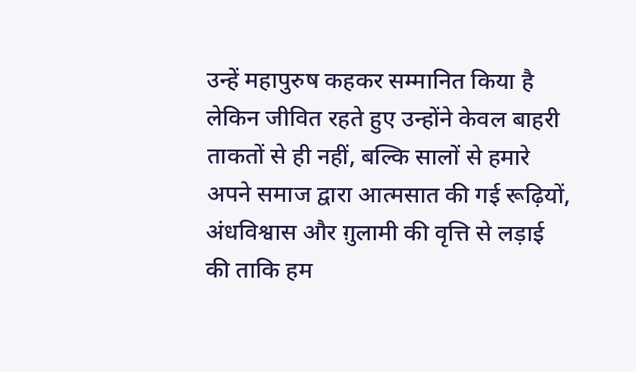उन्हें महापुरुष कहकर सम्मानित किया है लेकिन जीवित रहते हुए उन्होंने केवल बाहरी ताकतों से ही नहीं, बल्कि सालों से हमारे अपने समाज द्वारा आत्मसात की गई रूढ़ियों, अंधविश्वास और ग़ुलामी की वृत्ति से लड़ाई की ताकि हम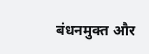बंधनमुक्त और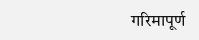गरिमापूर्ण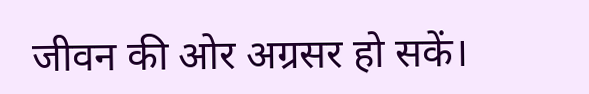जीवन की ओर अग्रसर हो सकें।